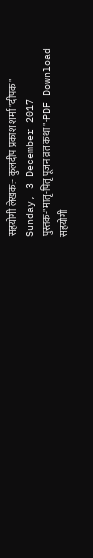सहयोगी लेखक:- कुलदीप प्रकाश शर्मा"दीपक"
Sunday, 3 December 2017
पुस्तक-"मातृ-पितृ पूजन व्रत कथा"-PDF Download
सहयोगी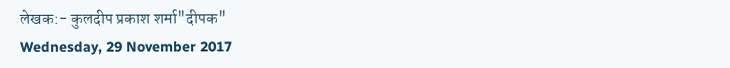लेखक:- कुलदीप प्रकाश शर्मा"दीपक"
Wednesday, 29 November 2017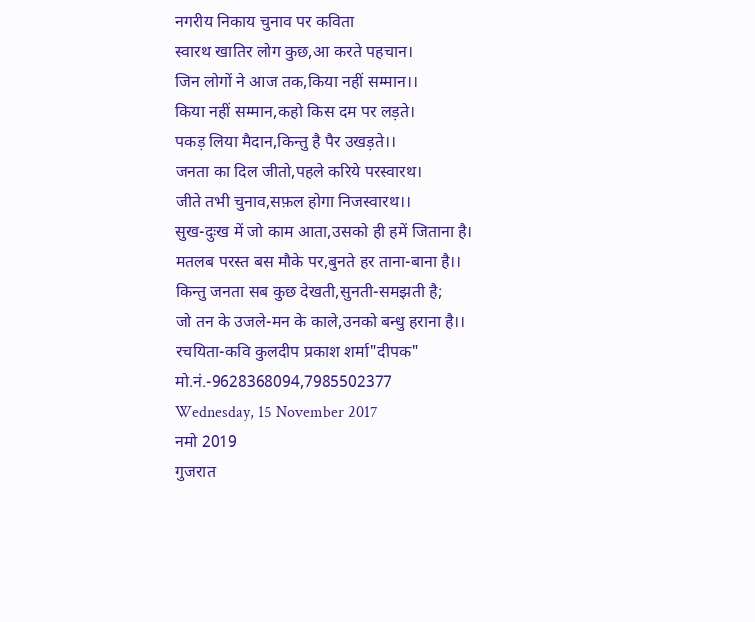नगरीय निकाय चुनाव पर कविता
स्वारथ खातिर लोग कुछ,आ करते पहचान।
जिन लोगों ने आज तक,किया नहीं सम्मान।।
किया नहीं सम्मान,कहो किस दम पर लड़ते।
पकड़ लिया मैदान,किन्तु है पैर उखड़ते।।
जनता का दिल जीतो,पहले करिये परस्वारथ।
जीते तभी चुनाव,सफ़ल होगा निजस्वारथ।।
सुख-दुःख में जो काम आता,उसको ही हमें जिताना है।
मतलब परस्त बस मौके पर,बुनते हर ताना-बाना है।।
किन्तु जनता सब कुछ देखती,सुनती-समझती है;
जो तन के उजले-मन के काले,उनको बन्धु हराना है।।
रचयिता-कवि कुलदीप प्रकाश शर्मा"दीपक"
मो.नं.-9628368094,7985502377
Wednesday, 15 November 2017
नमो 2019
गुजरात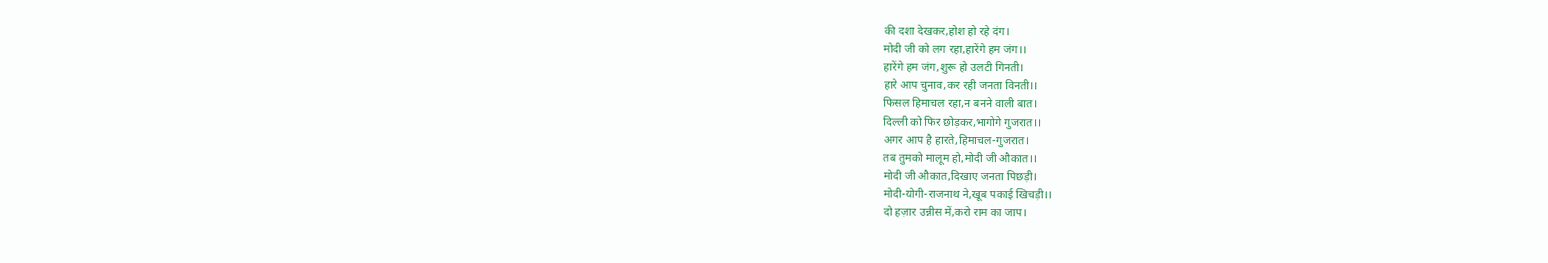की दशा देखकर,होश हो रहे दंग।
मोदी जी को लग रहा,हारेंगे हम जंग।।
हारेंगे हम जंग,शुरू हो उलटी गिनती।
हारे आप चुनाव,कर रही जनता विनती।।
फिसल हिमाचल रहा,न बनने वाली बात।
दिल्ली को फिर छोड़कर,भागोगे गुजरात।।
अगर आप है हारते,हिमाचल-गुजरात।
तब तुमको मालूम हो,मोदी जी औकात।।
मोदी जी औकात,दिखाए जनता पिछड़ी।
मोदी-योगी-राजनाथ ने,खूब पकाई खिचड़ी।।
दो हज़ार उन्नीस में,करो राम का जाप।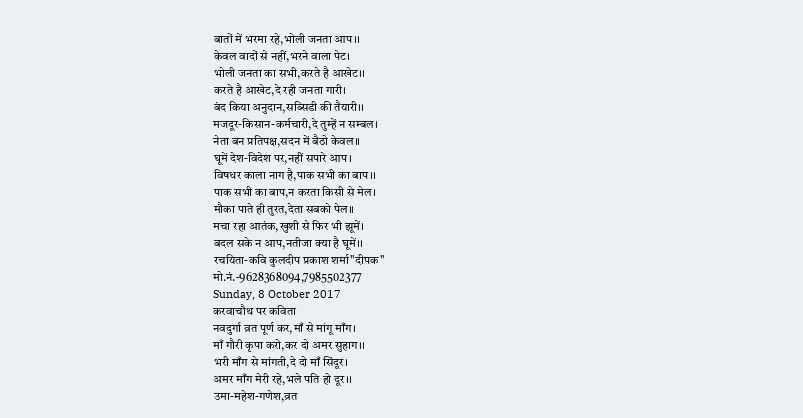बातों में भरमा रहे,भोली जनता आप।।
केवल वादों से नहीं,भरने वाला पेट।
भोली जनता का सभी,करते है आखेट।।
करते है आखेट,दे रही जनता गारी।
बंद किया अनुदान,सब्सिडी की तैयारी।।
मजदूर-किसान-कर्मचारी,दे तुम्हें न सम्बल।
नेता बन प्रतिपक्ष,सदन में बैठो केवल।।
घूमें देश-विदेश पर,नहीं सपारे आप।
विषधर काला नाग है,पाक सभी का बाप।।
पाक सभी का बाप,न करता किसी से मेल।
मौका पाते ही तुरत,देता सबको पेल।।
मचा रहा आतंक,खुशी से फिर भी झूमें।
बदल सके न आप,नतीजा क्या है घूमें।।
रचयिता-कवि कुलदीप प्रकाश शर्मा"दीपक"
मो.नं.-9628368094,7985502377
Sunday, 8 October 2017
करवाचौथ पर कविता
नवदुर्गा व्रत पूर्ण कर,माँ से मांगू माँग।
माँ गौरी कृपा करो,कर दो अमर सुहाग।।
भरी माँग से मांगती,दे दो माँ सिंदूर।
अमर माँग मेरी रहे,भले पति हो दूर।।
उमा-महेश-गणेश,व्रत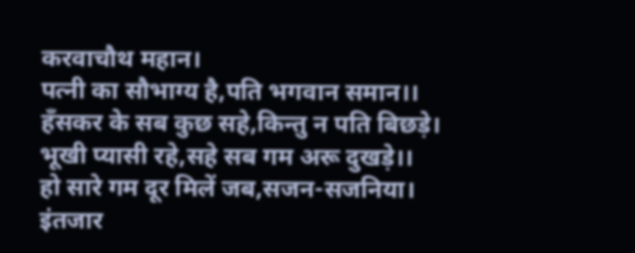करवाचौथ महान।
पत्नी का सौभाग्य है,पति भगवान समान।।
हँसकर के सब कुछ सहे,किन्तु न पति बिछड़े।
भूखी प्यासी रहे,सहे सब गम अरू दुखड़े।।
हो सारे गम दूर मिलें जब,सजन-सजनिया।
इंतजार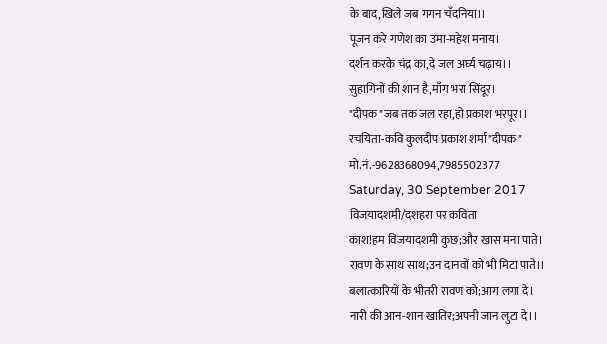के बाद,खिले जब गगन चँदनिया।।
पूजन करे गणेश का उमा-महेश मनाय।
दर्शन करके चंद्र का,दे जल अर्घ्य चढ़ाय।।
सुहागिनों की शान है,माँग भरा सिंदूर।
"दीपक"जब तक जल रहा,हो प्रकाश भरपूर।।
रचयिता-कवि कुलदीप प्रकाश शर्मा"दीपक"
मो.नं.-9628368094,7985502377
Saturday, 30 September 2017
विजयादशमी/दशहरा पर कविता
काश!हम विजयादशमी कुछ;और खास मना पाते।
रावण के साथ साथ;उन दानवों को भी मिटा पाते।।
बलात्कारियों के भीतरी रावण को;आग लगा दे।
नारी की आन-शान खातिर;अपनी जान लुटा दे।।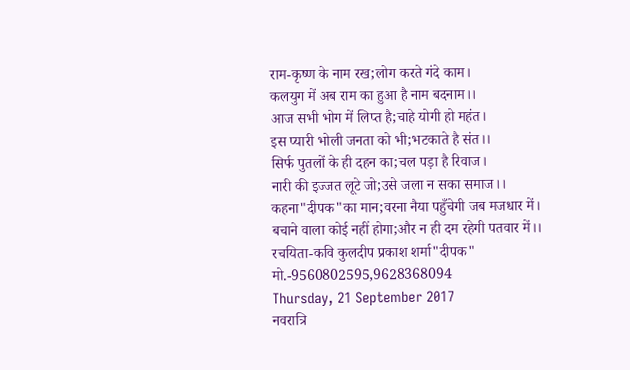राम-कृष्ण के नाम रख;लोग करते गंदे काम।
कलयुग में अब राम का हुआ है नाम बदनाम।।
आज सभी भोग में लिप्त है;चाहे योगी हो महंत।
इस प्यारी भोली जनता को भी;भटकाते है संत।।
सिर्फ पुतलों के ही दहन का;चल पड़ा है रिवाज।
नारी की इज्जत लूटे जो;उसे जला न सका समाज।।
कहना"दीपक"का मान;वरना नैया पहुँचेगी जब मजधार में।
बचाने वाला कोई नहीं होगा;और न ही दम रहेगी पतवार में।।
रचयिता-कवि कुलदीप प्रकाश शर्मा"दीपक"
मो.-9560802595,9628368094
Thursday, 21 September 2017
नवरात्रि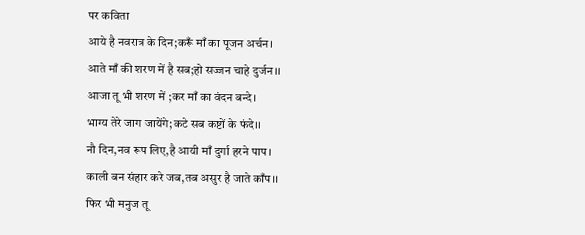पर कविता
आये है नवरात्र के दिन;करूँ माँ का पूजन अर्चन।
आते माँ की शरण में है सब;हो सज्जन चाहे दुर्जन।।
आजा तू भी शरण में ;कर माँ का वंदन बन्दे।
भाग्य तेरे जाग जायेंगे;कटे सब कष्टों के फंदे।।
नौ दिन,नव रूप लिए,है आयी माँ दुर्गा हरने पाप।
काली बन संहार करे जब,तब असुर है जाते काँप।।
फिर भी मनुज तू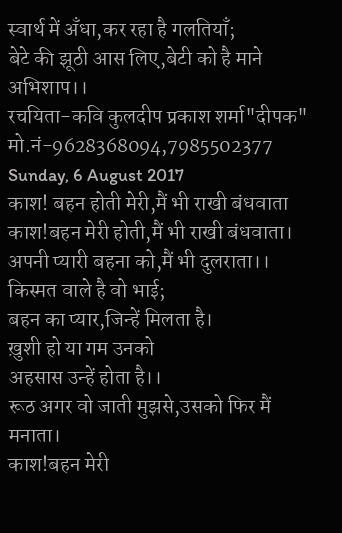स्वार्थ में अँधा,कर रहा है गलतियाँ;
बेटे की झूठी आस लिए,बेटी को है माने अभिशाप।।
रचयिता-कवि कुलदीप प्रकाश शर्मा"दीपक"
मो.नं-9628368094,7985502377
Sunday, 6 August 2017
काश! बहन होती मेरी,मैं भी राखी बंधवाता
काश!बहन मेरी होती,मैं भी राखी बंधवाता।
अपनी प्यारी बहना को,मैं भी दुलराता।।
किस्मत वाले है वो भाई;
बहन का प्यार,जिन्हें मिलता है।
ख़ुशी हो या गम उनको
अहसास उन्हें होता है।।
रूठ अगर वो जाती मुझसे,उसको फिर मैं मनाता।
काश!बहन मेरी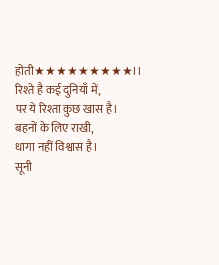होती★★★★★★★★★।।
रिश्ते है कई दुनियाँ में,
पर ये रिश्ता कुछ खास है।
बहनों के लिए राखी,
धागा नहीं विश्वास है।
सूनी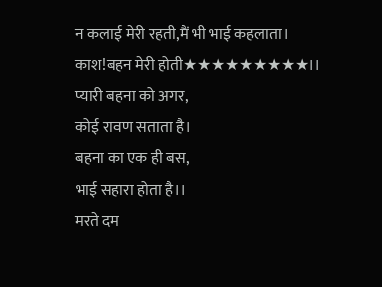न कलाई मेरी रहती,मैं भी भाई कहलाता।
काश!बहन मेरी होती★★★★★★★★★।।
प्यारी बहना को अगर,
कोई रावण सताता है।
बहना का एक ही बस,
भाई सहारा होता है।।
मरते दम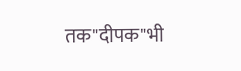तक"दीपक"भी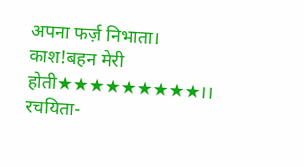अपना फर्ज़ निभाता।
काश!बहन मेरी होती★★★★★★★★★।।
रचयिता-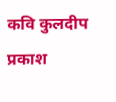कवि कुलदीप प्रकाश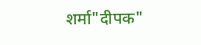शर्मा"दीपक"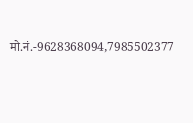मो.नं.-9628368094,7985502377